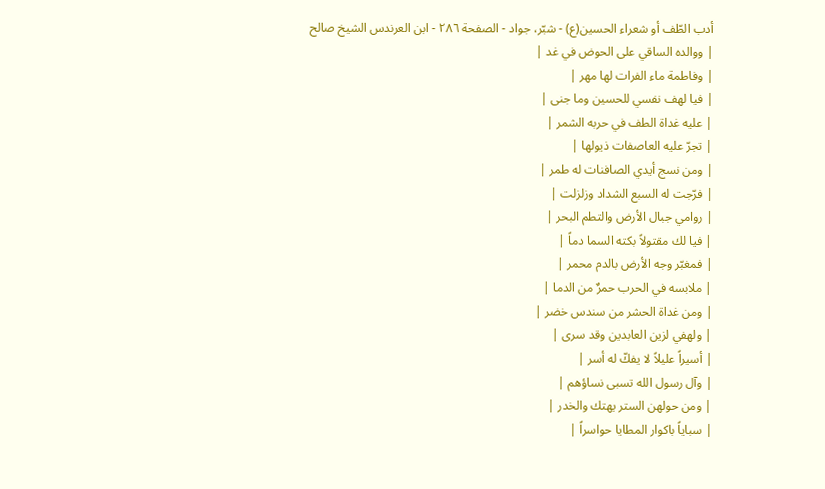أدب الطّف أو شعراء الحسين(ع) - شبّر، جواد - الصفحة ٢٨٦ - ابن العرندس الشيخ صالح
| ووالده الساقي على الحوض في غد |
| وفاطمة ماء الفرات لها مهر |
| فيا لهف نفسي للحسين وما جنى |
| عليه غداة الطف في حربه الشمر |
| تجرّ عليه العاصفات ذيولها |
| ومن نسج أيدي الصافنات له طمر |
| فرّجت له السبع الشداد وزلزلت |
| روامي جبال الأرض والتطم البحر |
| فيا لك مقتولاً بكته السما دماً |
| فمغبّر وجه الأرض بالدم محمر |
| ملابسه في الحرب حمرٌ من الدما |
| ومن غداة الحشر من سندس خضر |
| ولهفي لزين العابدين وقد سرى |
| أسيراً عليلاً لا يفكّ له أسر |
| وآل رسول الله تسبى نساؤهم |
| ومن حولهن الستر يهتك والخدر |
| سباياً باكوار المطايا حواسراً |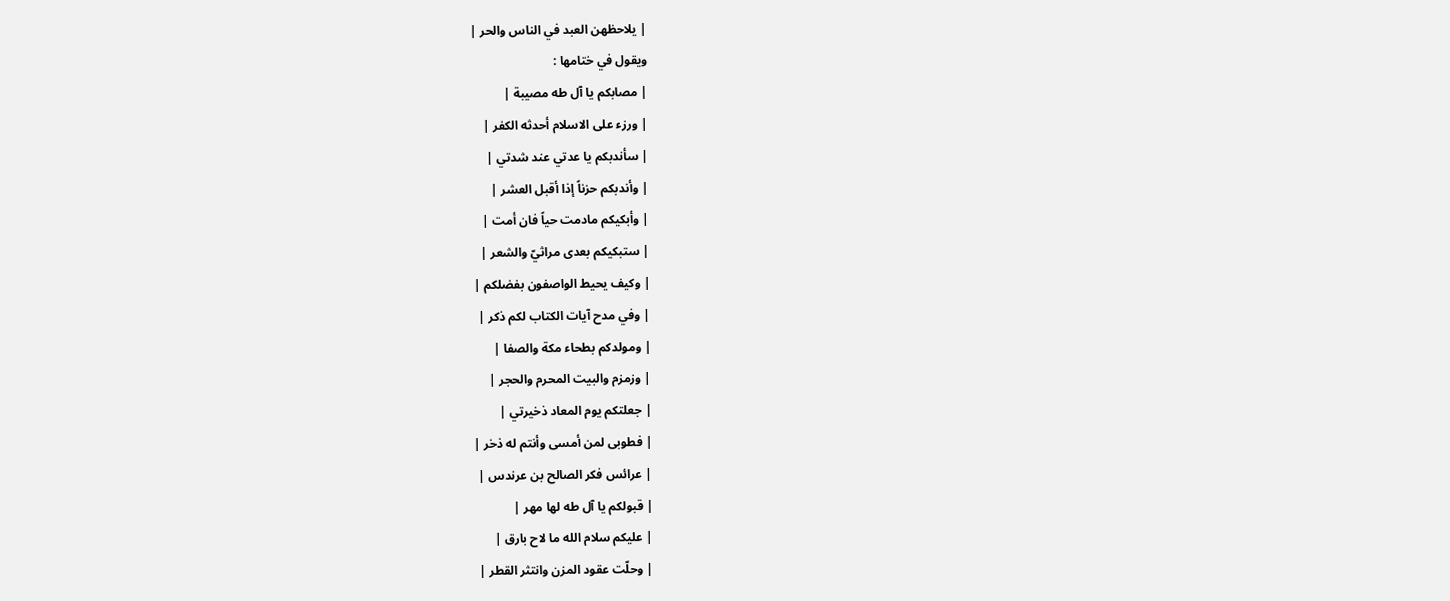| يلاحظهن العبد في الناس والحر |
ويقول في ختامها :
| مصابكم يا آل طه مصيبة |
| ورزء على الاسلام أحدثه الكفر |
| سأندبكم يا عدتي عند شدتي |
| وأندبكم حزناً إذا أقبل العشر |
| وأبكيكم مادمت حياً فان أمت |
| ستبكيكم بعدى مراثيّ والشعر |
| وكيف يحيط الواصفون بفضلكم |
| وفي مدح آيات الكتاب لكم ذكر |
| ومولدكم بطحاء مكة والصفا |
| وزمزم والبيت المحرم والحجر |
| جعلتكم يوم المعاد ذخيرتي |
| فطوبى لمن أمسى وأنتم له ذخر |
| عرائس فكر الصالح بن عرندس |
| قبولكم يا آل طه لها مهر |
| عليكم سلام الله ما لاح بارق |
| وحلّت عقود المزن وانتثر القطر |